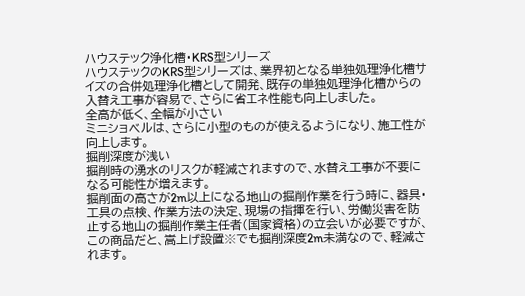ハウステック浄化槽・KRS型シリーズ
ハウステックのKRS型シリーズは、業界初となる単独処理浄化槽サイズの合併処理浄化槽として開発、既存の単独処理浄化槽からの入替え工事が容易で、さらに省エネ性能も向上しました。
全高が低く、全幅が小さい
ミニショベルは、さらに小型のものが使えるようになり、施工性が向上します。
掘削深度が浅い
掘削時の湧水のリスクが軽減されますので、水替え工事が不要になる可能性が増えます。
掘削面の高さが2m以上になる地山の掘削作業を行う時に、器具・工具の点検、作業方法の決定、現場の指揮を行い、労働災害を防止する地山の掘削作業主任者(国家資格)の立会いが必要ですが、この商品だと、嵩上げ設置※でも掘削深度2m未満なので、軽減されます。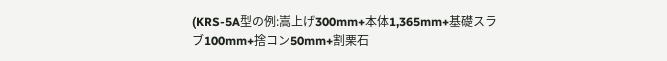(KRS-5A型の例:嵩上げ300mm+本体1,365mm+基礎スラブ100mm+捨コン50mm+割栗石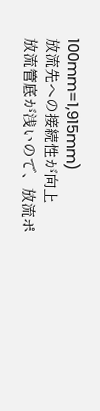100mm=1,915mm)
放流先への接続性が向上
放流管底が浅いので、放流ポ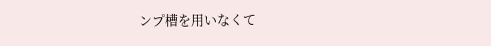ンプ槽を用いなくて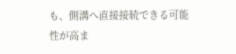も、側溝へ直接接続できる可能性が高ま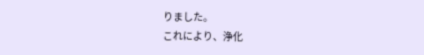りました。
これにより、浄化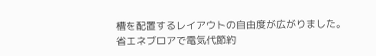槽を配置するレイアウトの自由度が広がりました。
省エネブロアで電気代節約